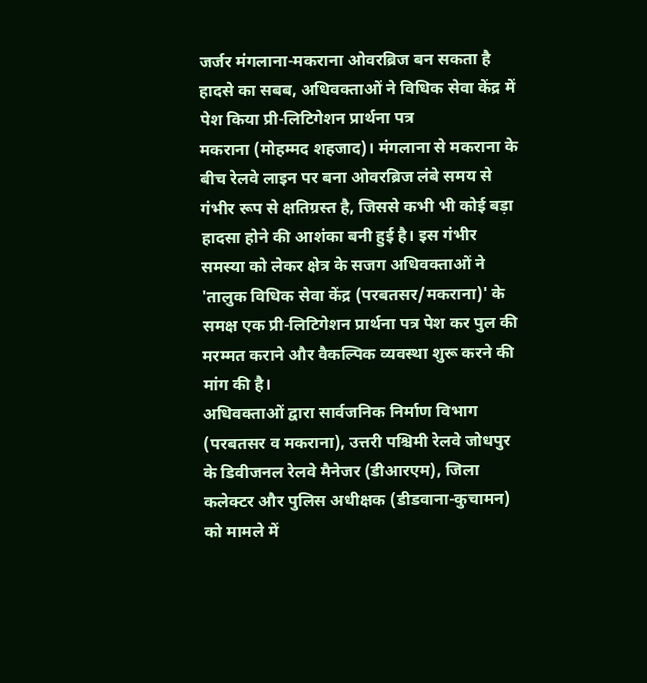जर्जर मंगलाना-मकराना ओवरब्रिज बन सकता है हादसे का सबब, अधिवक्ताओं ने विधिक सेवा केंद्र में पेश किया प्री-लिटिगेशन प्रार्थना पत्र
मकराना (मोहम्मद शहजाद)। मंगलाना से मकराना के बीच रेलवे लाइन पर बना ओवरब्रिज लंबे समय से गंभीर रूप से क्षतिग्रस्त है, जिससे कभी भी कोई बड़ा हादसा होने की आशंका बनी हुई है। इस गंभीर समस्या को लेकर क्षेत्र के सजग अधिवक्ताओं ने 'तालुक विधिक सेवा केंद्र (परबतसर/मकराना)' के समक्ष एक प्री-लिटिगेशन प्रार्थना पत्र पेश कर पुल की मरम्मत कराने और वैकल्पिक व्यवस्था शुरू करने की मांग की है।
अधिवक्ताओं द्वारा सार्वजनिक निर्माण विभाग (परबतसर व मकराना), उत्तरी पश्चिमी रेलवे जोधपुर के डिवीजनल रेलवे मैनेजर (डीआरएम), जिला कलेक्टर और पुलिस अधीक्षक (डीडवाना-कुचामन) को मामले में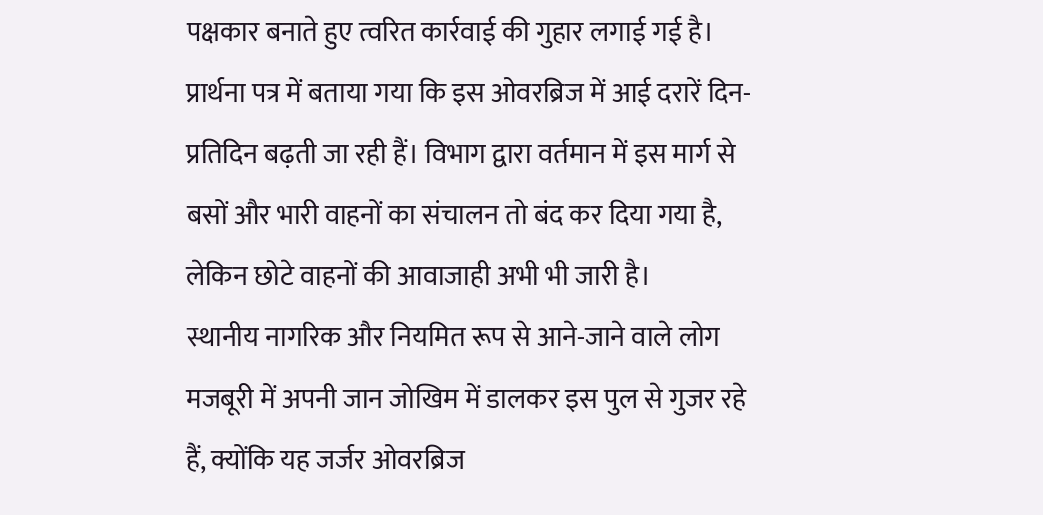पक्षकार बनाते हुए त्वरित कार्रवाई की गुहार लगाई गई है। प्रार्थना पत्र में बताया गया कि इस ओवरब्रिज में आई दरारें दिन-प्रतिदिन बढ़ती जा रही हैं। विभाग द्वारा वर्तमान में इस मार्ग से बसों और भारी वाहनों का संचालन तो बंद कर दिया गया है, लेकिन छोटे वाहनों की आवाजाही अभी भी जारी है।
स्थानीय नागरिक और नियमित रूप से आने-जाने वाले लोग मजबूरी में अपनी जान जोखिम में डालकर इस पुल से गुजर रहे हैं, क्योंकि यह जर्जर ओवरब्रिज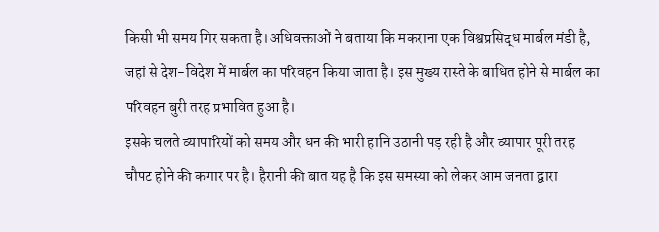किसी भी समय गिर सकता है।अधिवक्ताओं ने बताया कि मकराना एक विश्वप्रसिद्ध मार्बल मंडी है, जहां से देश-विदेश में मार्बल का परिवहन किया जाता है। इस मुख्य रास्ते के बाधित होने से मार्बल का परिवहन बुरी तरह प्रभावित हुआ है।
इसके चलते व्यापारियों को समय और धन की भारी हानि उठानी पड़ रही है और व्यापार पूरी तरह चौपट होने की कगार पर है। हैरानी की बात यह है कि इस समस्या को लेकर आम जनता द्वारा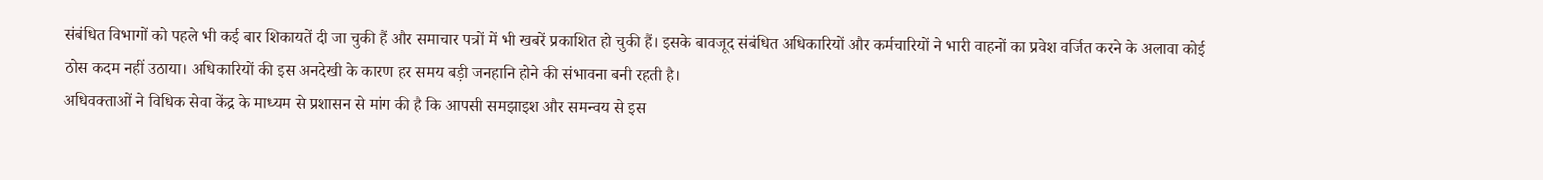संबंधित विभागों को पहले भी कई बार शिकायतें दी जा चुकी हैं और समाचार पत्रों में भी खबरें प्रकाशित हो चुकी हैं। इसके बावजूद संबंधित अधिकारियों और कर्मचारियों ने भारी वाहनों का प्रवेश वर्जित करने के अलावा कोई ठोस कदम नहीं उठाया। अधिकारियों की इस अनदेखी के कारण हर समय बड़ी जनहानि होने की संभावना बनी रहती है।
अधिवक्ताओं ने विधिक सेवा केंद्र के माध्यम से प्रशासन से मांग की है कि आपसी समझाइश और समन्वय से इस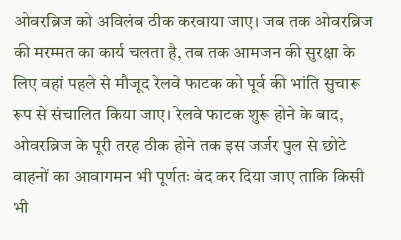ओवरब्रिज को अविलंब ठीक करवाया जाए। जब तक ओवरब्रिज की मरम्मत का कार्य चलता है, तब तक आमजन की सुरक्षा के लिए वहां पहले से मौजूद रेलवे फाटक को पूर्व की भांति सुचारू रूप से संचालित किया जाए। रेलवे फाटक शुरू होने के बाद, ओवरब्रिज के पूरी तरह ठीक होने तक इस जर्जर पुल से छोटे वाहनों का आवागमन भी पूर्णतः बंद कर दिया जाए ताकि किसी भी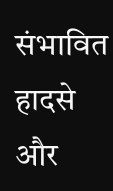संभावित हादसे और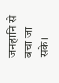जनहानि से बचा जा सके।